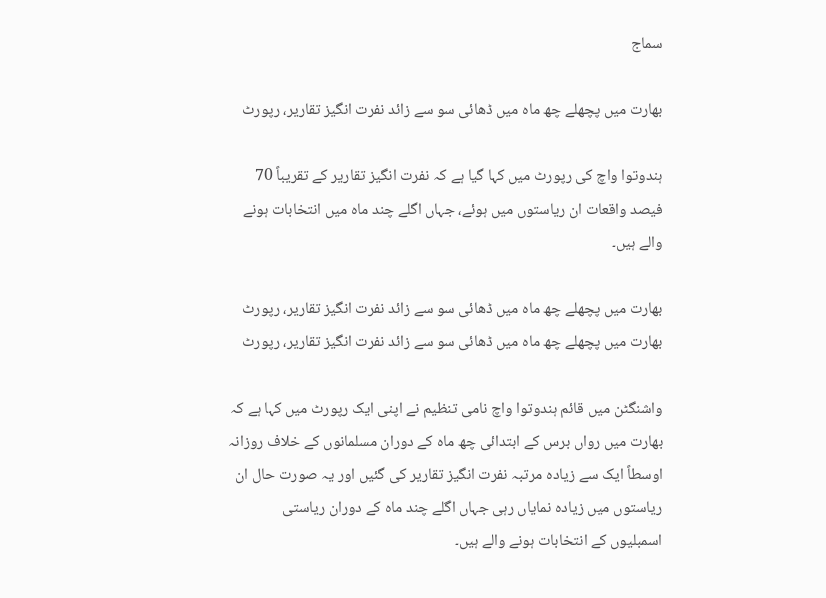سماج

بھارت میں پچھلے چھ ماہ میں ڈھائی سو سے زائد نفرت انگیز تقاریر، رپورٹ

ہندوتوا واچ کی رپورٹ میں کہا گیا ہے کہ نفرت انگیز تقاریر کے تقریباً 70 فیصد واقعات ان ریاستوں میں ہوئے، جہاں اگلے چند ماہ میں انتخابات ہونے والے ہیں۔

بھارت میں پچھلے چھ ماہ میں ڈھائی سو سے زائد نفرت انگیز تقاریر، رپورٹ
بھارت میں پچھلے چھ ماہ میں ڈھائی سو سے زائد نفرت انگیز تقاریر، رپورٹ

واشنگٹن میں قائم ہندوتوا واچ نامی تنظیم نے اپنی ایک رپورٹ میں کہا ہے کہ بھارت میں رواں برس کے ابتدائی چھ ماہ کے دوران مسلمانوں کے خلاف روزانہ اوسطاً ایک سے زیادہ مرتبہ نفرت انگیز تقاریر کی گئیں اور یہ صورت حال ان ریاستوں میں زیادہ نمایاں رہی جہاں اگلے چند ماہ کے دوران ریاستی اسمبلیوں کے انتخابات ہونے والے ہیں۔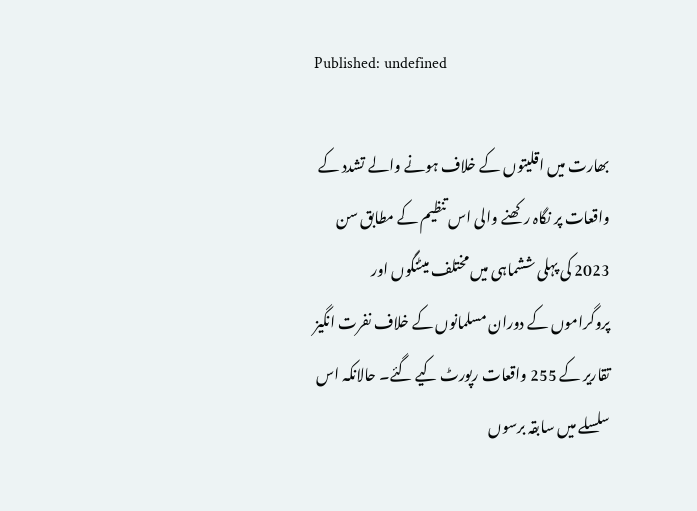Published: undefined

بھارت میں اقلیتوں کے خلاف ہونے والے تشدد کے واقعات پر نگاہ رکھنے والی اس تنظیم کے مطابق سن 2023 کی پہلی ششماہی میں مختلف میٹنگوں اور پروگراموں کے دوران مسلمانوں کے خلاف نفرت انگیز تقاریر کے 255 واقعات رپورٹ کیے گئے۔ حالانکہ اس سلسلے میں سابقہ برسوں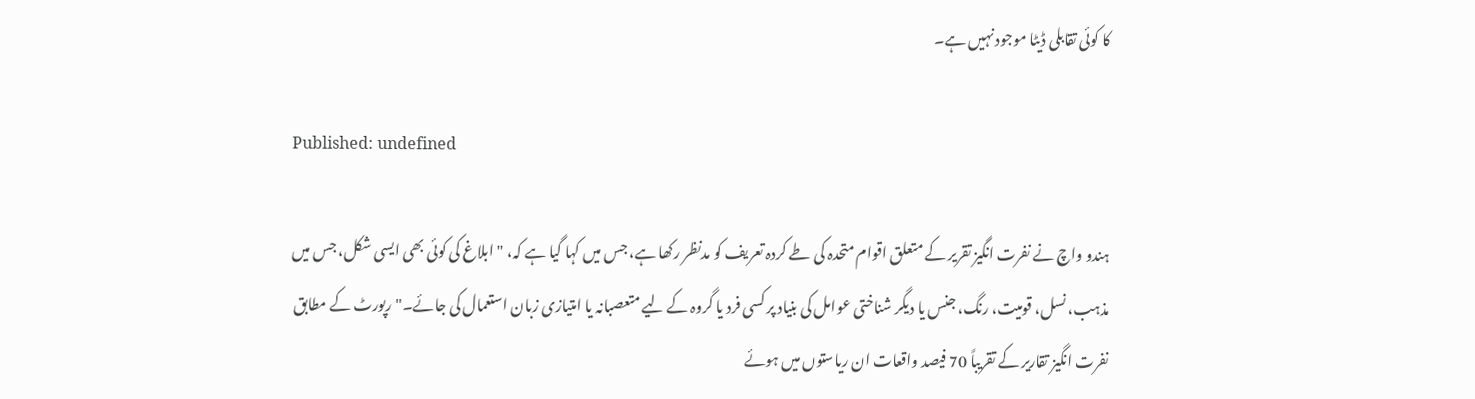کا کوئی تقابلی ڈیٹا موجود نہیں ہے۔

Published: undefined

ہندو واچ نے نفرت انگیز تقریر کے متعلق اقوام متحدہ کی طے کردہ تعریف کو مدنظر رکھا ہے، جس میں کہا گیا ہے کہ، "ابلاغ کی کوئی بھی ایسی شکل، جس میں مذہب، نسل، قومیت، رنگ، جنس یا دیگر شناختی عوامل کی بنیاد پر کسی فرد یا گروہ کے لیے متعصبانہ یا امتیازی زبان استعمال کی جائے۔" رپورٹ کے مطابق نفرت انگیز تقاریر کے تقریباً 70 فیصد واقعات ان ریاستوں میں ہوئے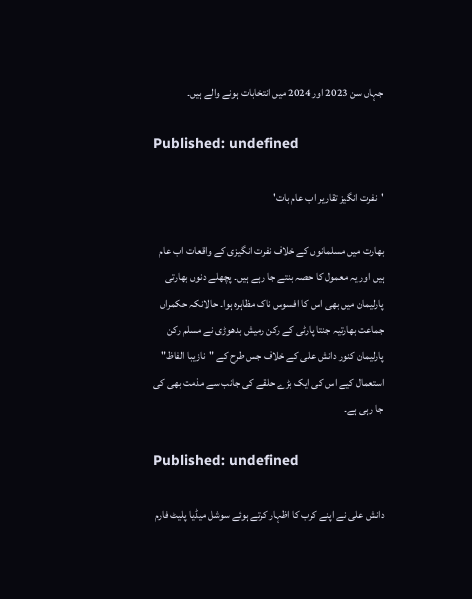جہاں سن 2023 اور 2024 میں انتخابات ہونے والے ہیں۔

Published: undefined

'نفرت انگیز تقاریر اب عام بات'

بھارت میں مسلمانوں کے خلاف نفرت انگیزی کے واقعات اب عام ہیں اور یہ معمول کا حصہ بنتے جا رہے ہیں۔ پچھلے دنوں بھارتی پارلیمان میں بھی اس کا افسوس ناک مظاہرہ ہوا۔ حالانکہ حکمراں جماعت بھارتیہ جنتا پارٹی کے رکن رمیش بدھوڑی نے مسلم رکن پارلیمان کنور دانش علی کے خلاف جس طرح کے "نازیبا الفاظ" استعمال کیے اس کی ایک بڑے حلقے کی جانب سے مذمت بھی کی جا رہی ہے۔

Published: undefined

دانش علی نے اپنے کرب کا اظہار کرتے ہوئے سوشل میڈیا پلیٹ فارم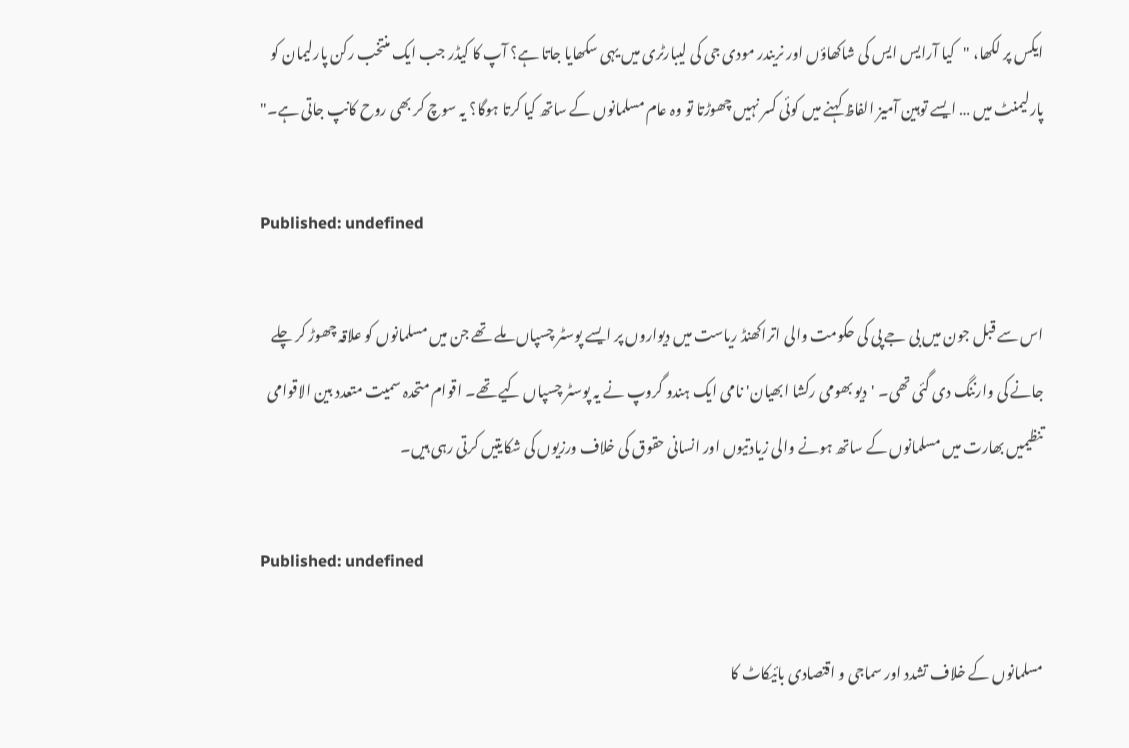ایکس پر لکھا، "کیا آرایس ایس کی شاکھاؤں اور نریندر مودی جی کی لیبارٹری میں یہی سکھایا جاتا ہے؟ آپ کا کیڈر جب ایک منتخب رکن پارلیمان کو پارلیمنٹ میں … ایسے توہین آمیز الفاظ کہنے میں کوئی کسر نہیں چھوڑتا تو وہ عام مسلمانوں کے ساتھ کیا کرتا ہوگا؟ یہ سوچ کر بھی روح کانپ جاتی ہے۔"

Published: undefined

اس سے قبل جون میں بی جے پی کی حکومت والی اتراکھنڈ ریاست میں دیواروں پر ایسے پوسٹر چسپاں ملے تھے جن میں مسلمانوں کو علاقہ چھوڑ کر چلے جانے کی وارننگ دی گئی تھی۔ 'دیو بھومی رکشا ابھیان' نامی ایک ہندو گروپ نے یہ پوسٹر چسپاں کیے تھے۔ اقوام متحدہ سمیت متعدد بین الاقوامی تنظیمیں بھارت میں مسلمانوں کے ساتھ ہونے والی زیادتیوں اور انسانی حقوق کی خلاف ورزیوں کی شکایتیں کرتی رہی ہیں۔

Published: undefined

مسلمانوں کے خلاف تشدد اور سماجی و اقتصادی بائیکاٹ کا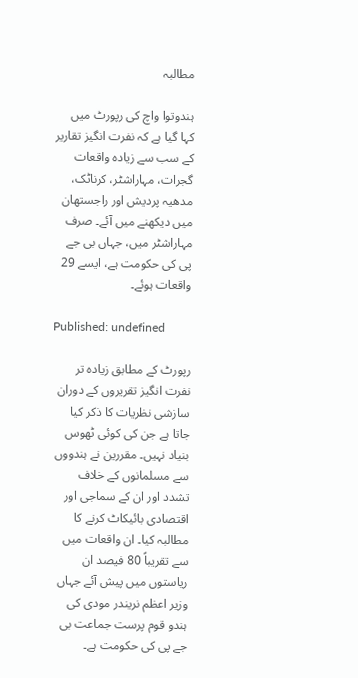مطالبہ

ہندوتوا واچ کی رپورٹ میں کہا گیا ہے کہ نفرت انگیز تقاریر کے سب سے زیادہ واقعات گجرات، مہاراشٹر، کرناٹک، مدھیہ پردیش اور راجستھان میں دیکھنے میں آئے۔ صرف مہاراشٹر میں، جہاں بی جے پی کی حکومت ہے، ایسے 29 واقعات ہوئے۔

Published: undefined

رپورٹ کے مطابق زیادہ تر نفرت انگیز تقریروں کے دوران سازشی نظریات کا ذکر کیا جاتا ہے جن کی کوئی ٹھوس بنیاد نہیں۔ مقررین نے ہندووں سے مسلمانوں کے خلاف تشدد اور ان کے سماجی اور اقتصادی بائیکاٹ کرنے کا مطالبہ کیا۔ ان واقعات میں سے تقریباً 80 فیصد ان ریاستوں میں پیش آئے جہاں وزیر اعظم نریندر مودی کی ہندو قوم پرست جماعت بی جے پی کی حکومت ہے۔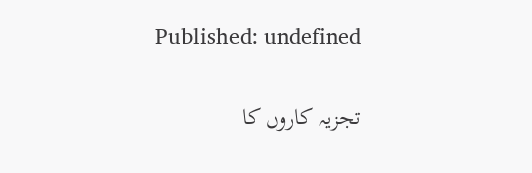Published: undefined

تجزیہ کاروں کا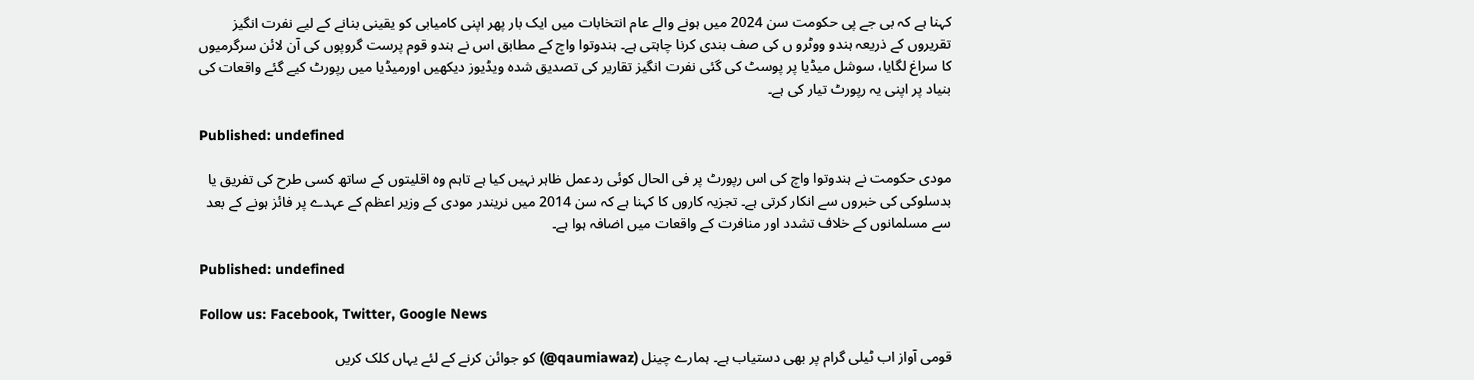کہنا ہے کہ بی جے پی حکومت سن 2024 میں ہونے والے عام انتخابات میں ایک بار پھر اپنی کامیابی کو یقینی بنانے کے لیے نفرت انگیز تقریروں کے ذریعہ ہندو ووٹرو ں کی صف بندی کرنا چاہتی ہے۔ ہندوتوا واچ کے مطابق اس نے ہندو قوم پرست گروپوں کی آن لائن سرگرمیوں کا سراغ لگایا، سوشل میڈیا پر پوسٹ کی گئی نفرت انگیز تقاریر کی تصدیق شدہ ویڈیوز دیکھیں اورمیڈیا میں رپورٹ کیے گئے واقعات کی بنیاد پر اپنی یہ رپورٹ تیار کی ہے۔

Published: undefined

مودی حکومت نے ہندوتوا واچ کی اس رپورٹ پر فی الحال کوئی ردعمل ظاہر نہیں کیا ہے تاہم وہ اقلیتوں کے ساتھ کسی طرح کی تفریق یا بدسلوکی کی خبروں سے انکار کرتی ہے۔ تجزیہ کاروں کا کہنا ہے کہ سن 2014 میں نریندر مودی کے وزیر اعظم کے عہدے پر فائز ہونے کے بعد سے مسلمانوں کے خلاف تشدد اور منافرت کے واقعات میں اضافہ ہوا ہے۔

Published: undefined

Follow us: Facebook, Twitter, Google News

قومی آواز اب ٹیلی گرام پر بھی دستیاب ہے۔ ہمارے چینل (qaumiawaz@) کو جوائن کرنے کے لئے یہاں کلک کریں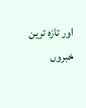اور تازہ ترین خبروں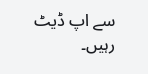سے اپ ڈیٹ رہیں۔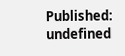Published: undefined